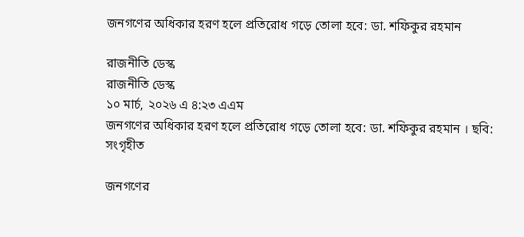জনগণের অধিকার হরণ হলে প্রতিরোধ গড়ে তোলা হবে: ডা. শফিকুর রহমান

রাজনীতি ডেস্ক
রাজনীতি ডেস্ক
১০ মার্চ, ২০২৬ এ ৪:২৩ এএম
জনগণের অধিকার হরণ হলে প্রতিরোধ গড়ে তোলা হবে: ডা. শফিকুর রহমান । ছবি: সংগৃহীত

জনগণের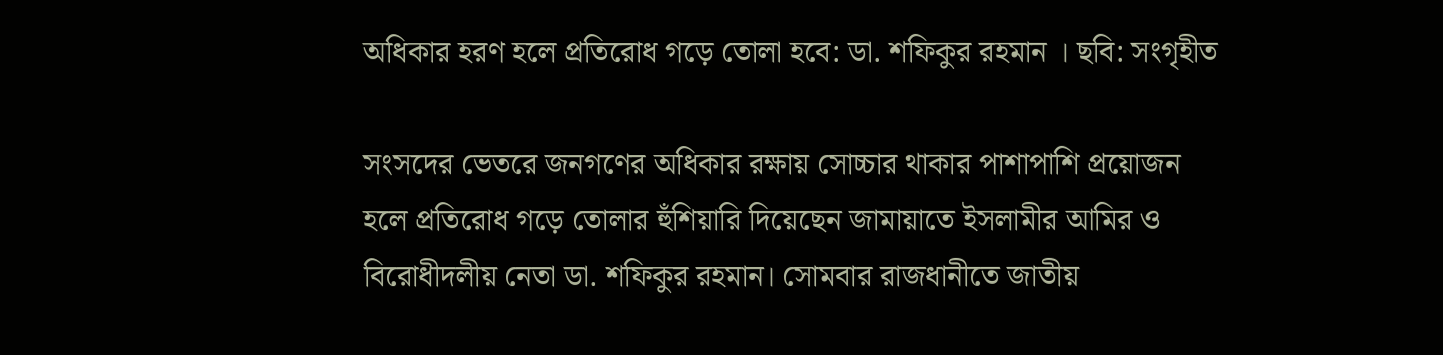অধিকার হরণ হলে প্রতিরোধ গড়ে তোলা হবে: ডা. শফিকুর রহমান । ছবি: সংগৃহীত

সংসদের ভেতরে জনগণের অধিকার রক্ষায় সোচ্চার থাকার পাশাপাশি প্রয়োজন হলে প্রতিরোধ গড়ে তোলার হুঁশিয়ারি দিয়েছেন জামায়াতে ইসলামীর আমির ও বিরোধীদলীয় নেতা ডা. শফিকুর রহমান। সোমবার রাজধানীতে জাতীয়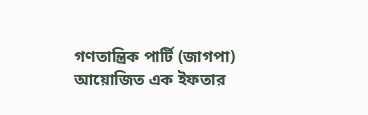গণতান্ত্রিক পার্টি (জাগপা) আয়োজিত এক ইফতার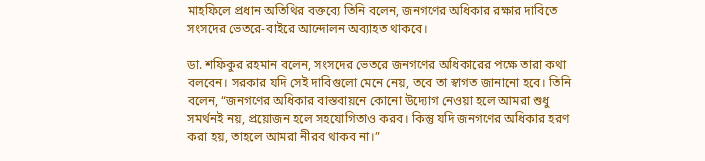মাহফিলে প্রধান অতিথির বক্তব্যে তিনি বলেন, জনগণের অধিকার রক্ষার দাবিতে সংসদের ভেতরে-বাইরে আন্দোলন অব্যাহত থাকবে।

ডা. শফিকুর রহমান বলেন, সংসদের ভেতরে জনগণের অধিকারের পক্ষে তারা কথা বলবেন। সরকার যদি সেই দাবিগুলো মেনে নেয়, তবে তা স্বাগত জানানো হবে। তিনি বলেন, “জনগণের অধিকার বাস্তবায়নে কোনো উদ্যোগ নেওয়া হলে আমরা শুধু সমর্থনই নয়, প্রয়োজন হলে সহযোগিতাও করব। কিন্তু যদি জনগণের অধিকার হরণ করা হয়, তাহলে আমরা নীরব থাকব না।”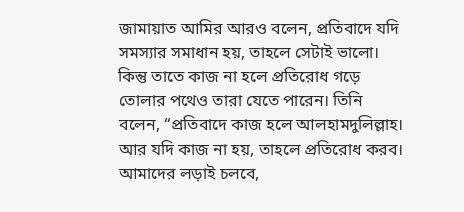জামায়াত আমির আরও বলেন, প্রতিবাদে যদি সমস্যার সমাধান হয়, তাহলে সেটাই ভালো। কিন্তু তাতে কাজ না হলে প্রতিরোধ গড়ে তোলার পথেও তারা যেতে পারেন। তিনি বলেন, “প্রতিবাদে কাজ হলে আলহামদুলিল্লাহ। আর যদি কাজ না হয়, তাহলে প্রতিরোধ করব। আমাদের লড়াই চলবে,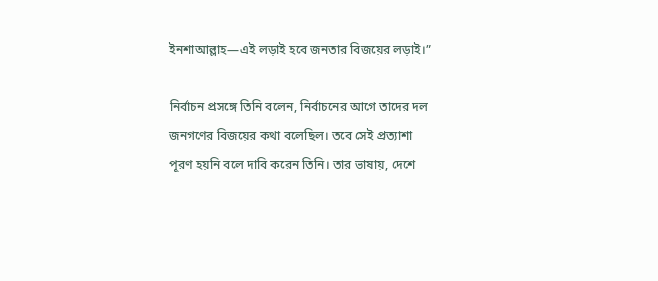ইনশাআল্লাহ—এই লড়াই হবে জনতার বিজয়ের লড়াই।”

নির্বাচন প্রসঙ্গে তিনি বলেন, নির্বাচনের আগে তাদের দল জনগণের বিজয়ের কথা বলেছিল। তবে সেই প্রত্যাশা পূরণ হয়নি বলে দাবি করেন তিনি। তার ভাষায়, দেশে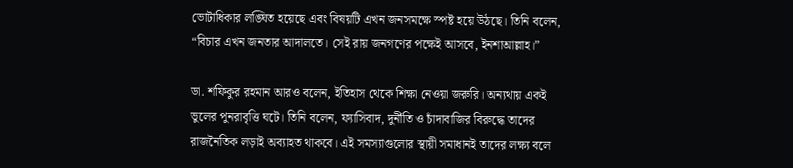ভোটাধিকার লঙ্ঘিত হয়েছে এবং বিষয়টি এখন জনসমক্ষে স্পষ্ট হয়ে উঠছে। তিনি বলেন, “বিচার এখন জনতার আদালতে। সেই রায় জনগণের পক্ষেই আসবে, ইনশাআল্লাহ।”

ডা. শফিকুর রহমান আরও বলেন, ইতিহাস থেকে শিক্ষা নেওয়া জরুরি। অন্যথায় একই ভুলের পুনরাবৃত্তি ঘটে। তিনি বলেন, ফ্যাসিবাদ, দুর্নীতি ও চাঁদাবাজির বিরুদ্ধে তাদের রাজনৈতিক লড়াই অব্যাহত থাকবে। এই সমস্যাগুলোর স্থায়ী সমাধানই তাদের লক্ষ্য বলে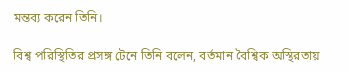মন্তব্য করেন তিনি।

বিশ্ব পরিস্থিতির প্রসঙ্গ টেনে তিনি বলেন, বর্তমান বৈশ্বিক অস্থিরতায়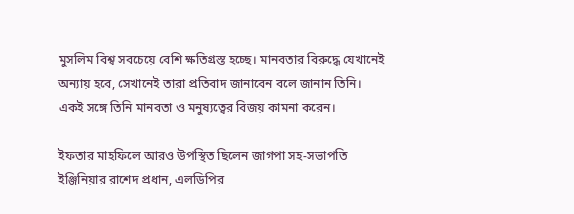মুসলিম বিশ্ব সবচেয়ে বেশি ক্ষতিগ্রস্ত হচ্ছে। মানবতার বিরুদ্ধে যেখানেই অন্যায় হবে, সেখানেই তারা প্রতিবাদ জানাবেন বলে জানান তিনি। একই সঙ্গে তিনি মানবতা ও মনুষ্যত্বের বিজয় কামনা করেন।

ইফতার মাহফিলে আরও উপস্থিত ছিলেন জাগপা সহ-সভাপতি ইঞ্জিনিয়ার রাশেদ প্রধান, এলডিপির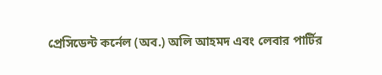প্রেসিডেন্ট কর্নেল (অব.) অলি আহমদ এবং লেবার পার্টির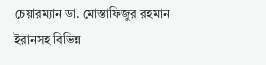চেয়ারম্যান ডা. মোস্তাফিজুর রহমান ইরানসহ বিভিন্ন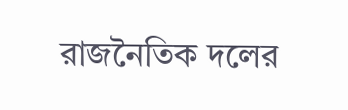রাজনৈতিক দলের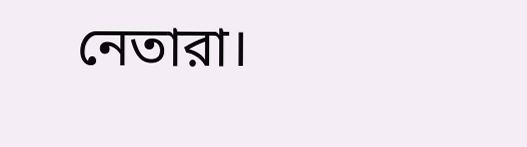নেতারা।